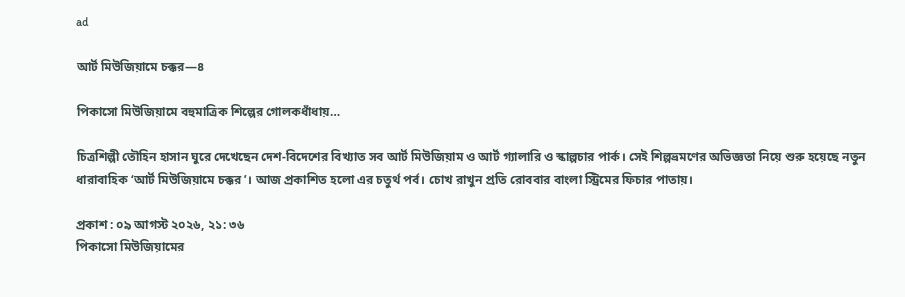ad

আর্ট মিউজিয়ামে চক্কর—৪

পিকাসো মিউজিয়ামে বহুমাত্রিক শিল্পের গোলকধাঁধায়…

চিত্রশিল্পী তৌহিন হাসান ঘুরে দেখেছেন দেশ-বিদেশের বিখ্যাত সব আর্ট মিউজিয়াম ও আর্ট গ্যালারি ও স্কাল্পচার পার্ক। সেই শিল্পভ্রমণের অভিজ্ঞতা নিয়ে শুরু হয়েছে নতুন ধারাবাহিক ‘আর্ট মিউজিয়ামে চক্কর’। আজ প্রকাশিত হলো এর চতুর্থ পর্ব। চোখ রাখুন প্রতি রোববার বাংলা স্ট্রিমের ফিচার পাতায়।

প্রকাশ : ০৯ আগস্ট ২০২৬, ২১: ৩৬
পিকাসো মিউজিয়ামের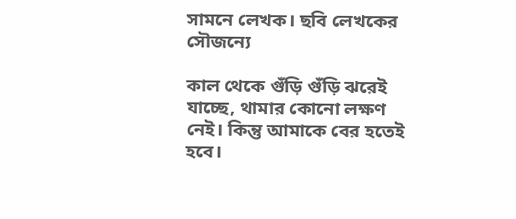সামনে লেখক। ছবি লেখকের সৌজন্যে

কাল থেকে গুঁড়ি গুঁড়ি ঝরেই যাচ্ছে, থামার কোনো লক্ষণ নেই। কিন্তু আমাকে বের হতেই হবে।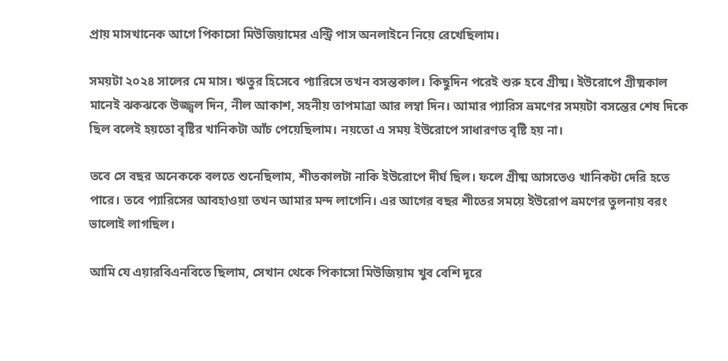প্রায় মাসখানেক আগে পিকাসো মিউজিয়ামের এন্ট্রি পাস অনলাইনে নিয়ে রেখেছিলাম।

সময়টা ২০২৪ সালের মে মাস। ঋতুর হিসেবে প্যারিসে তখন বসন্তকাল। কিছুদিন পরেই শুরু হবে গ্রীষ্ম। ইউরোপে গ্রীষ্মকাল মানেই ঝকঝকে উজ্জ্বল দিন, নীল আকাশ, সহনীয় তাপমাত্রা আর লম্বা দিন। আমার প্যারিস ভ্রমণের সময়টা বসন্তের শেষ দিকে ছিল বলেই হয়তো বৃষ্টির খানিকটা আঁচ পেয়েছিলাম। নয়তো এ সময় ইউরোপে সাধারণত বৃষ্টি হয় না।

তবে সে বছর অনেককে বলতে শুনেছিলাম, শীতকালটা নাকি ইউরোপে দীর্ঘ ছিল। ফলে গ্রীষ্ম আসতেও খানিকটা দেরি হতে পারে। তবে প্যারিসের আবহাওয়া তখন আমার মন্দ লাগেনি। এর আগের বছর শীতের সময়ে ইউরোপ ভ্রমণের তুলনায় বরং ভালোই লাগছিল।

আমি যে এয়ারবিএনবিতে ছিলাম, সেখান থেকে পিকাসো মিউজিয়াম খুব বেশি দূরে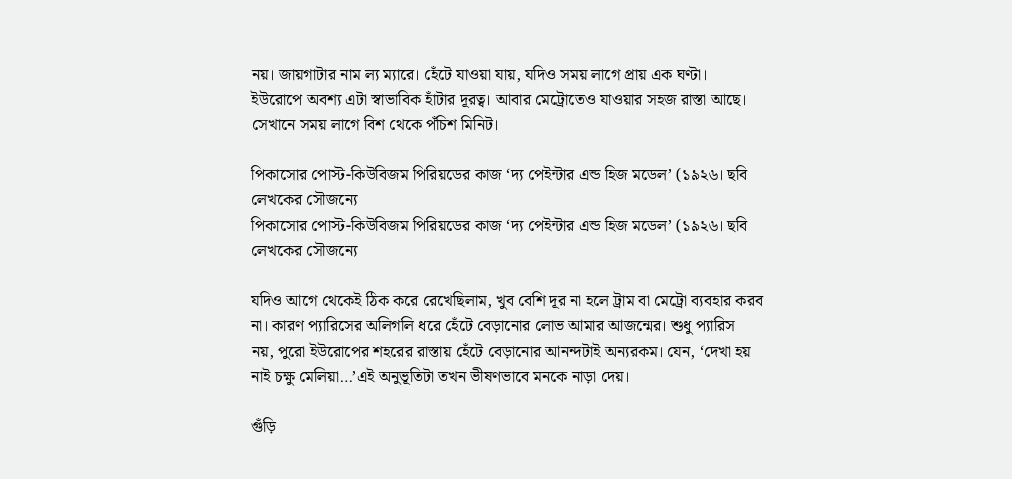নয়। জায়গাটার নাম ল্য ম্যারে। হেঁটে যাওয়া যায়, যদিও সময় লাগে প্রায় এক ঘণ্টা। ইউরোপে অবশ্য এটা স্বাভাবিক হাঁটার দূরত্ব। আবার মেট্রোতেও যাওয়ার সহজ রাস্তা আছে। সেখানে সময় লাগে বিশ থেকে পঁচিশ মিনিট।

পিকাসোর পোস্ট-কিউবিজম পিরিয়ডের কাজ ‘দ্য পেইন্টার এন্ড হিজ মডেল’ (১৯২৬। ছবি লেখকের সৌজন্যে
পিকাসোর পোস্ট-কিউবিজম পিরিয়ডের কাজ ‘দ্য পেইন্টার এন্ড হিজ মডেল’ (১৯২৬। ছবি লেখকের সৌজন্যে

যদিও আগে থেকেই ঠিক করে রেখেছিলাম, খুব বেশি দূর না হলে ট্রাম বা মেট্রো ব্যবহার করব না। কারণ প্যারিসের অলিগলি ধরে হেঁটে বেড়ানোর লোভ আমার আজন্মের। শুধু প্যারিস নয়, পুরো ইউরোপের শহরের রাস্তায় হেঁটে বেড়ানোর আনন্দটাই অন্যরকম। যেন, ‘দেখা হয় নাই চক্ষু মেলিয়া…’এই অনুভূতিটা তখন ভীষণভাবে মনকে নাড়া দেয়।

গুঁড়ি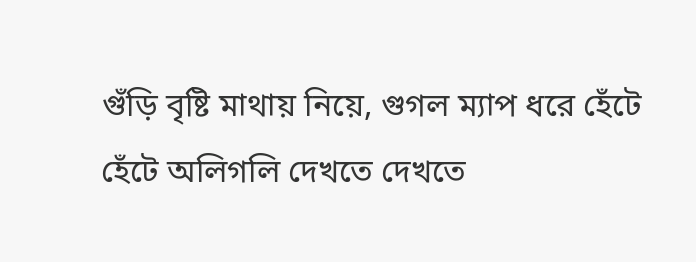গুঁড়ি বৃষ্টি মাথায় নিয়ে, গুগল ম্যাপ ধরে হেঁটে হেঁটে অলিগলি দেখতে দেখতে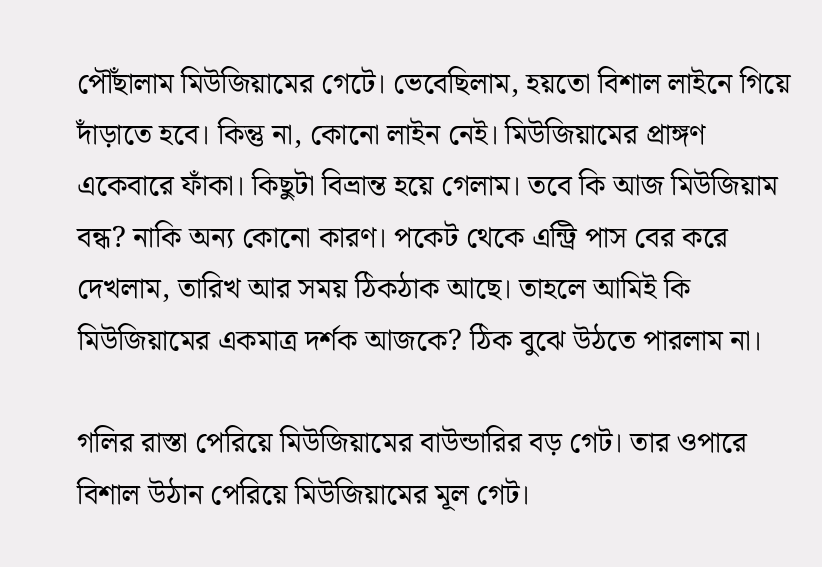পৌঁছালাম মিউজিয়ামের গেটে। ভেবেছিলাম, হয়তো বিশাল লাইনে গিয়ে দাঁড়াতে হবে। কিন্তু না, কোনো লাইন নেই। মিউজিয়ামের প্রাঙ্গণ একেবারে ফাঁকা। কিছুটা বিভ্রান্ত হয়ে গেলাম। তবে কি আজ মিউজিয়াম বন্ধ? নাকি অন্য কোনো কারণ। পকেট থেকে এন্ট্রি পাস বের করে দেখলাম, তারিখ আর সময় ঠিকঠাক আছে। তাহলে আমিই কি মিউজিয়ামের একমাত্র দর্শক আজকে? ঠিক বুঝে উঠতে পারলাম না।

গলির রাস্তা পেরিয়ে মিউজিয়ামের বাউন্ডারির বড় গেট। তার ওপারে বিশাল উঠান পেরিয়ে মিউজিয়ামের মূল গেট।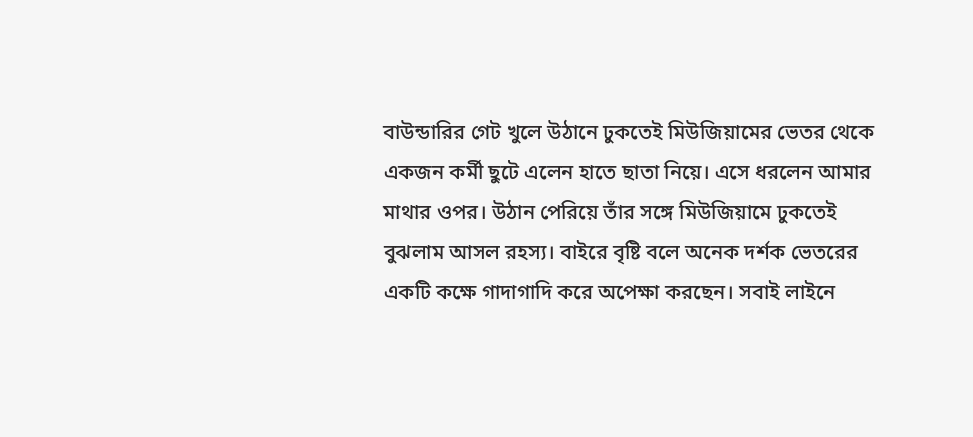বাউন্ডারির গেট খুলে উঠানে ঢুকতেই মিউজিয়ামের ভেতর থেকে একজন কর্মী ছুটে এলেন হাতে ছাতা নিয়ে। এসে ধরলেন আমার মাথার ওপর। উঠান পেরিয়ে তাঁর সঙ্গে মিউজিয়ামে ঢুকতেই বুঝলাম আসল রহস্য। বাইরে বৃষ্টি বলে অনেক দর্শক ভেতরের একটি কক্ষে গাদাগাদি করে অপেক্ষা করছেন। সবাই লাইনে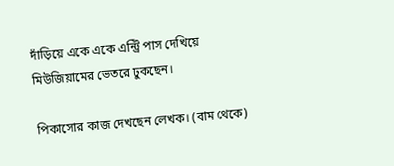দাঁড়িয়ে একে একে এন্ট্রি পাস দেখিয়ে মিউজিয়ামের ভেতরে ঢুকছেন।

পিকাসোর কাজ দেখছেন লেখক। (বাম থেকে)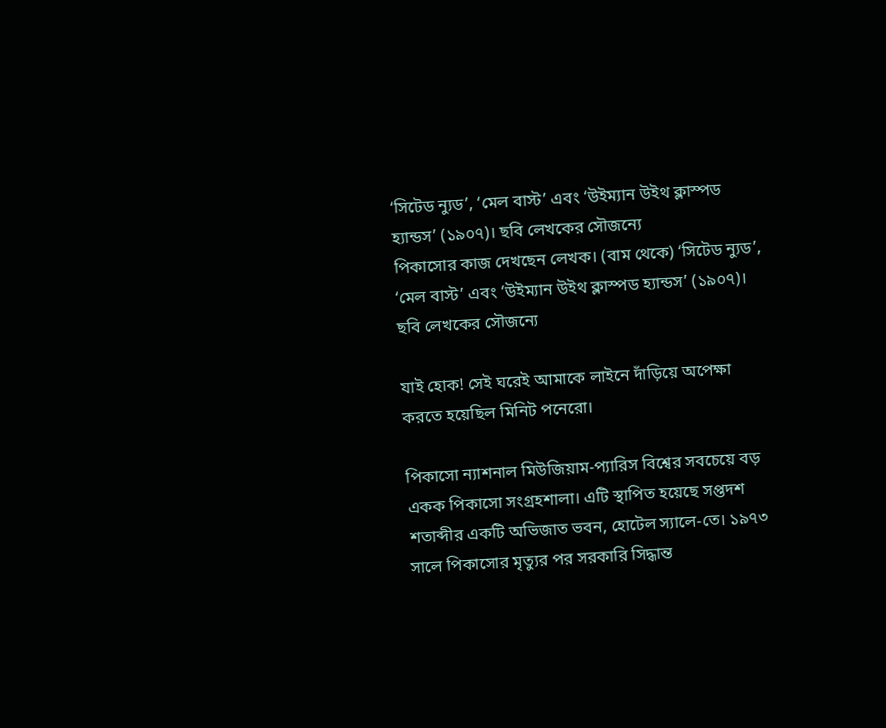‘সিটেড ন্যুড’, ‘মেল বাস্ট’ এবং ‘উইম্যান উইথ ক্লাস্পড হ্যান্ডস’ (১৯০৭)। ছবি লেখকের সৌজন্যে
পিকাসোর কাজ দেখছেন লেখক। (বাম থেকে) ‘সিটেড ন্যুড’, ‘মেল বাস্ট’ এবং ‘উইম্যান উইথ ক্লাস্পড হ্যান্ডস’ (১৯০৭)। ছবি লেখকের সৌজন্যে

যাই হোক! সেই ঘরেই আমাকে লাইনে দাঁড়িয়ে অপেক্ষা করতে হয়েছিল মিনিট পনেরো।

পিকাসো ন্যাশনাল মিউজিয়াম-প্যারিস বিশ্বের সবচেয়ে বড় একক পিকাসো সংগ্রহশালা। এটি স্থাপিত হয়েছে সপ্তদশ শতাব্দীর একটি অভিজাত ভবন, হোটেল স্যালে-তে। ১৯৭৩ সালে পিকাসোর মৃত্যুর পর সরকারি সিদ্ধান্ত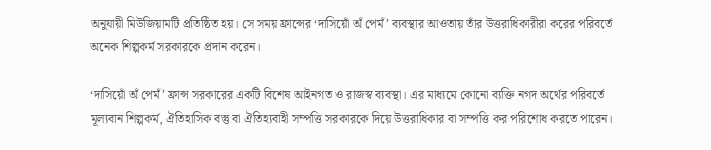অনুযায়ী মিউজিয়ামটি প্রতিষ্ঠিত হয়। সে সময় ফ্রান্সের ‘দাসিয়োঁ অঁ পেমঁ’ ব্যবস্থার আওতায় তাঁর উত্তরাধিকারীরা করের পরিবর্তে অনেক শিল্পকর্ম সরকারকে প্রদান করেন।

‘দাসিয়োঁ অঁ পেমঁ’ ফ্রান্স সরকারের একটি বিশেষ আইনগত ও রাজস্ব ব্যবস্থা। এর মাধ্যমে কোনো ব্যক্তি নগদ অর্থের পরিবর্তে মূল্যবান শিল্পকর্ম, ঐতিহাসিক বস্তু বা ঐতিহ্যবাহী সম্পত্তি সরকারকে দিয়ে উত্তরাধিকার বা সম্পত্তি কর পরিশোধ করতে পারেন।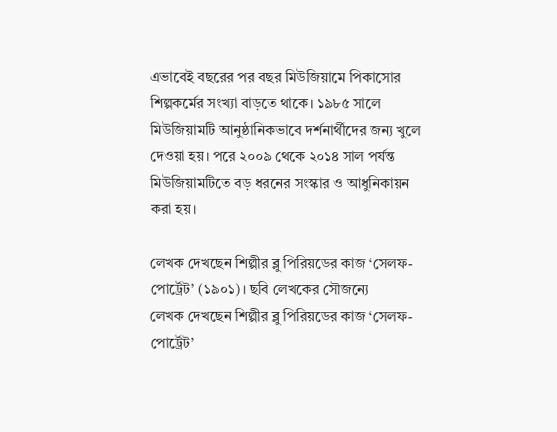এভাবেই বছরের পর বছর মিউজিয়ামে পিকাসোর শিল্পকর্মের সংখ্যা বাড়তে থাকে। ১৯৮৫ সালে মিউজিয়ামটি আনুষ্ঠানিকভাবে দর্শনার্থীদের জন্য খুলে দেওয়া হয়। পরে ২০০৯ থেকে ২০১৪ সাল পর্যন্ত মিউজিয়ামটিতে বড় ধরনের সংস্কার ও আধুনিকায়ন করা হয়।

লেখক দেখছেন শিল্পীর ব্লু পিরিয়ডের কাজ ‘সেলফ-পোর্ট্রেট’ (১৯০১)। ছবি লেখকের সৌজন্যে
লেখক দেখছেন শিল্পীর ব্লু পিরিয়ডের কাজ ‘সেলফ-পোর্ট্রেট’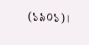(১৯০১)।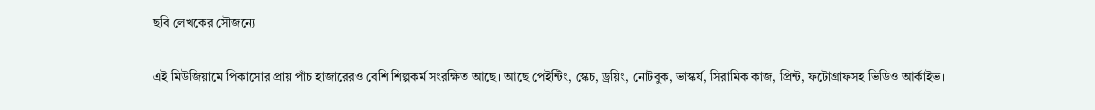ছবি লেখকের সৌজন্যে

এই মিউজিয়ামে পিকাসোর প্রায় পাঁচ হাজারেরও বেশি শিল্পকর্ম সংরক্ষিত আছে। আছে পেইন্টিং, স্কেচ, ড্রয়িং, নোটবুক, ভাস্কর্য, সিরামিক কাজ, প্রিন্ট, ফটোগ্রাফসহ ভিডিও আর্কাইভ।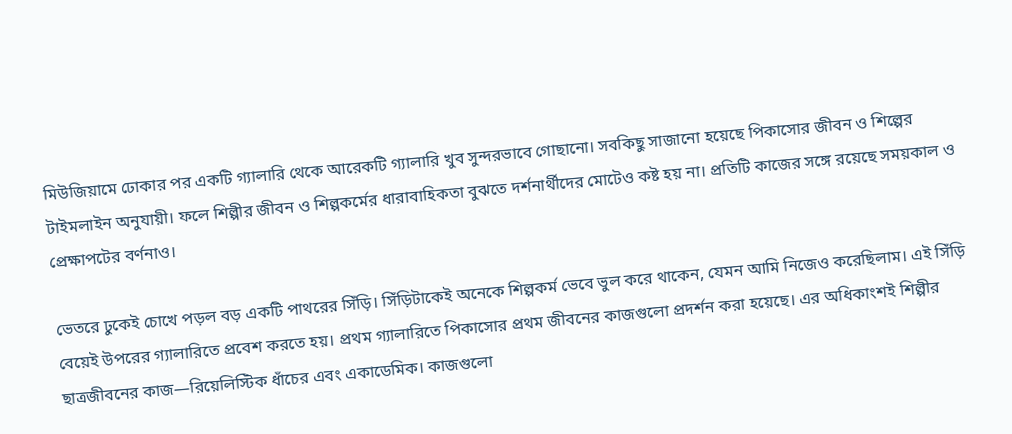মিউজিয়ামে ঢোকার পর একটি গ্যালারি থেকে আরেকটি গ্যালারি খুব সুন্দরভাবে গোছানো। সবকিছু সাজানো হয়েছে পিকাসোর জীবন ও শিল্পের টাইমলাইন অনুযায়ী। ফলে শিল্পীর জীবন ও শিল্পকর্মের ধারাবাহিকতা বুঝতে দর্শনার্থীদের মোটেও কষ্ট হয় না। প্রতিটি কাজের সঙ্গে রয়েছে সময়কাল ও প্রেক্ষাপটের বর্ণনাও।

ভেতরে ঢুকেই চোখে পড়ল বড় একটি পাথরের সিঁড়ি। সিঁড়িটাকেই অনেকে শিল্পকর্ম ভেবে ভুল করে থাকেন, যেমন আমি নিজেও করেছিলাম। এই সিঁড়ি বেয়েই উপরের গ্যালারিতে প্রবেশ করতে হয়। প্রথম গ্যালারিতে পিকাসোর প্রথম জীবনের কাজগুলো প্রদর্শন করা হয়েছে। এর অধিকাংশই শিল্পীর ছাত্রজীবনের কাজ—রিয়েলিস্টিক ধাঁচের এবং একাডেমিক। কাজগুলো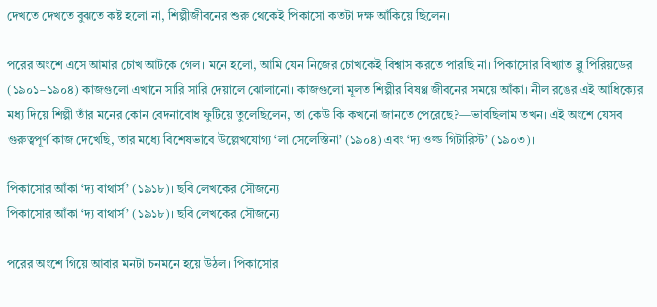দেখতে দেখতে বুঝতে কষ্ট হলো না, শিল্পীজীবনের শুরু থেকেই পিকাসো কতটা দক্ষ আঁকিয়ে ছিলেন।

পরের অংশে এসে আমার চোখ আটকে গেল। মনে হলো, আমি যেন নিজের চোখকেই বিশ্বাস করতে পারছি না। পিকাসোর বিখ্যাত ব্লু পিরিয়ডের (১৯০১–১৯০৪) কাজগুলো এখানে সারি সারি দেয়ালে ঝোলানো। কাজগুলো মূলত শিল্পীর বিষণ্ণ জীবনের সময়ে আঁকা। নীল রঙের এই আধিক্যের মধ্য দিয়ে শিল্পী তাঁর মনের কোন বেদনাবোধ ফুটিয়ে তুলেছিলেন, তা কেউ কি কখনো জানতে পেরেছে?—ভাবছিলাম তখন। এই অংশে যেসব গুরুত্বপূর্ণ কাজ দেখেছি, তার মধ্যে বিশেষভাবে উল্লেখযোগ্য ‘লা সেলেস্তিনা’ (১৯০৪) এবং ‘দ্য ওল্ড গিটারিস্ট’ (১৯০৩)।

পিকাসোর আঁকা ‘দ্য বাথার্স’ (১৯১৮)। ছবি লেখকের সৌজন্যে
পিকাসোর আঁকা ‘দ্য বাথার্স’ (১৯১৮)। ছবি লেখকের সৌজন্যে

পরের অংশে গিয়ে আবার মনটা চনমনে হয়ে উঠল। পিকাসোর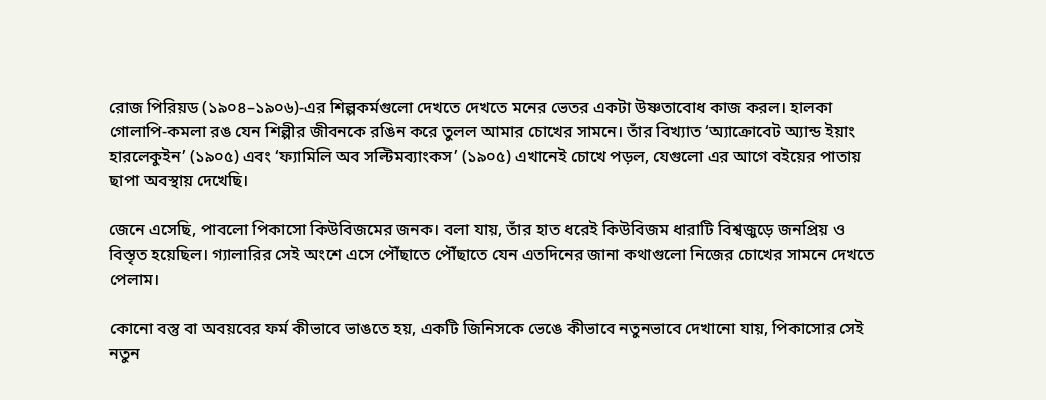রোজ পিরিয়ড (১৯০৪–১৯০৬)-এর শিল্পকর্মগুলো দেখতে দেখতে মনের ভেতর একটা উষ্ণতাবোধ কাজ করল। হালকা গোলাপি-কমলা রঙ যেন শিল্পীর জীবনকে রঙিন করে তুলল আমার চোখের সামনে। তাঁর বিখ্যাত ‘অ্যাক্রোবেট অ্যান্ড ইয়াং হারলেকুইন’ (১৯০৫) এবং ‘ফ্যামিলি অব সল্টিমব্যাংকস’ (১৯০৫) এখানেই চোখে পড়ল, যেগুলো এর আগে বইয়ের পাতায় ছাপা অবস্থায় দেখেছি।

জেনে এসেছি, পাবলো পিকাসো কিউবিজমের জনক। বলা যায়, তাঁর হাত ধরেই কিউবিজম ধারাটি বিশ্বজুড়ে জনপ্রিয় ও বিস্তৃত হয়েছিল। গ্যালারির সেই অংশে এসে পৌঁছাতে পৌঁছাতে যেন এতদিনের জানা কথাগুলো নিজের চোখের সামনে দেখতে পেলাম।

কোনো বস্তু বা অবয়বের ফর্ম কীভাবে ভাঙতে হয়, একটি জিনিসকে ভেঙে কীভাবে নতুনভাবে দেখানো যায়, পিকাসোর সেই নতুন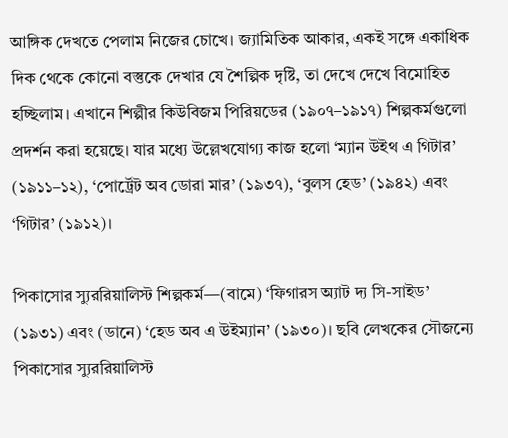আঙ্গিক দেখতে পেলাম নিজের চোখে। জ্যামিতিক আকার, একই সঙ্গে একাধিক দিক থেকে কোনো বস্তুকে দেখার যে শৈল্পিক দৃষ্টি, তা দেখে দেখে বিমোহিত হচ্ছিলাম। এখানে শিল্পীর কিউবিজম পিরিয়ডের (১৯০৭–১৯১৭) শিল্পকর্মগুলো প্রদর্শন করা হয়েছে। যার মধ্যে উল্লেখযোগ্য কাজ হলো ‘ম্যান উইথ এ গিটার’ (১৯১১–১২), ‘পোর্ট্রেট অব ডোরা মার’ (১৯৩৭), ‘বুলস হেড’ (১৯৪২) এবং ‘গিটার’ (১৯১২)।

পিকাসোর স্যুররিয়ালিস্ট শিল্পকর্ম—(বামে) ‘ফিগারস অ্যাট দ্য সি-সাইড’ (১৯৩১) এবং (ডানে) ‘হেড অব এ উইম্যান’ (১৯৩০)। ছবি লেখকের সৌজন্যে
পিকাসোর স্যুররিয়ালিস্ট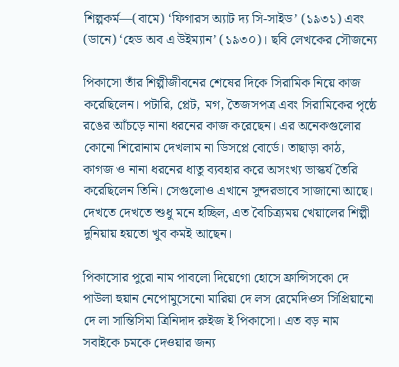শিল্পকর্ম—(বামে) ‘ফিগারস অ্যাট দ্য সি-সাইড’ (১৯৩১) এবং (ডানে) ‘হেড অব এ উইম্যান’ (১৯৩০)। ছবি লেখকের সৌজন্যে

পিকাসো তাঁর শিল্পীজীবনের শেষের দিকে সিরামিক নিয়ে কাজ করেছিলেন। পটারি, প্লেট, মগ, তৈজসপত্র এবং সিরামিকের পৃষ্ঠে রঙের আঁচড়ে নানা ধরনের কাজ করেছেন। এর অনেকগুলোর কোনো শিরোনাম দেখলাম না ডিসপ্লে বোর্ডে। তাছাড়া কাঠ, কাগজ ও নানা ধরনের ধাতু ব্যবহার করে অসংখ্য ভাস্কর্য তৈরি করেছিলেন তিনি। সেগুলোও এখানে সুন্দরভাবে সাজানো আছে। দেখতে দেখতে শুধু মনে হচ্ছিল, এত বৈচিত্র্যময় খেয়ালের শিল্পী দুনিয়ায় হয়তো খুব কমই আছেন।

পিকাসোর পুরো নাম পাবলো দিয়েগো হোসে ফ্রান্সিসকো দে পাউলা হুয়ান নেপোমুসেনো মারিয়া দে লস রেমেদিওস সিপ্রিয়ানো দে লা সান্তিসিমা ত্রিনিদাদ রুইজ ই পিকাসো। এত বড় নাম সবাইকে চমকে দেওয়ার জন্য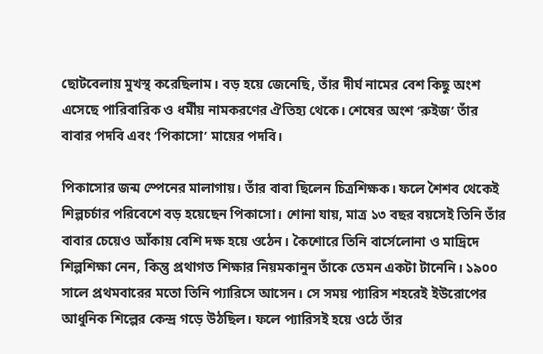ছোটবেলায় মুখস্থ করেছিলাম। বড় হয়ে জেনেছি, তাঁর দীর্ঘ নামের বেশ কিছু অংশ এসেছে পারিবারিক ও ধর্মীয় নামকরণের ঐতিহ্য থেকে। শেষের অংশ ‘রুইজ’ তাঁর বাবার পদবি এবং ‘পিকাসো’ মায়ের পদবি।

পিকাসোর জন্ম স্পেনের মালাগায়। তাঁর বাবা ছিলেন চিত্রশিক্ষক। ফলে শৈশব থেকেই শিল্পচর্চার পরিবেশে বড় হয়েছেন পিকাসো। শোনা যায়, মাত্র ১৩ বছর বয়সেই তিনি তাঁর বাবার চেয়েও আঁকায় বেশি দক্ষ হয়ে ওঠেন। কৈশোরে তিনি বার্সেলোনা ও মাদ্রিদে শিল্পশিক্ষা নেন, কিন্তু প্রথাগত শিক্ষার নিয়মকানুন তাঁকে তেমন একটা টানেনি। ১৯০০ সালে প্রথমবারের মতো তিনি প্যারিসে আসেন। সে সময় প্যারিস শহরেই ইউরোপের আধুনিক শিল্পের কেন্দ্র গড়ে উঠছিল। ফলে প্যারিসই হয়ে ওঠে তাঁর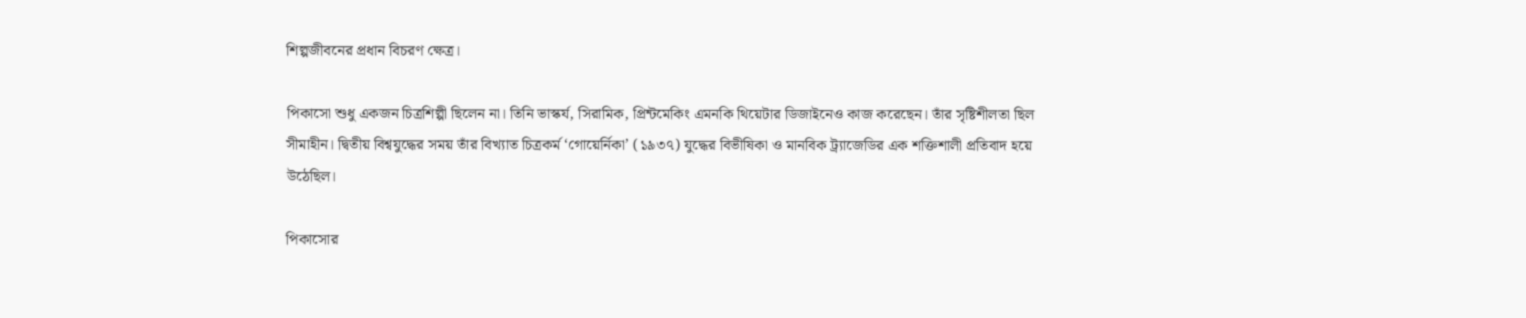শিল্পজীবনের প্রধান বিচরণ ক্ষেত্র।

পিকাসো শুধু একজন চিত্রশিল্পী ছিলেন না। তিনি ভাস্কর্য, সিরামিক, প্রিন্টমেকিং এমনকি থিয়েটার ডিজাইনেও কাজ করেছেন। তাঁর সৃষ্টিশীলতা ছিল সীমাহীন। দ্বিতীয় বিশ্বযুদ্ধের সময় তাঁর বিখ্যাত চিত্রকর্ম ‘গোয়ের্নিকা’ (১৯৩৭) যুদ্ধের বিভীষিকা ও মানবিক ট্র্যাজেডির এক শক্তিশালী প্রতিবাদ হয়ে উঠেছিল।

পিকাসোর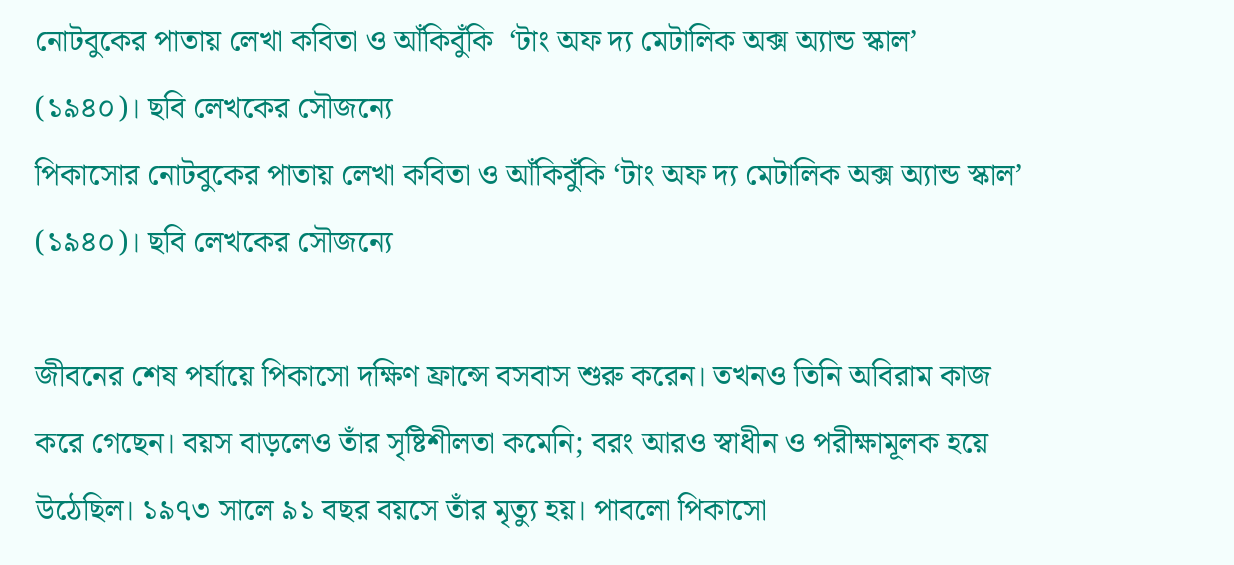নোটবুকের পাতায় লেখা কবিতা ও আঁকিবুঁকি  ‘টাং অফ দ্য মেটালিক অক্স অ্যান্ড স্কাল’ (১৯৪০)। ছবি লেখকের সৌজন্যে
পিকাসোর নোটবুকের পাতায় লেখা কবিতা ও আঁকিবুঁকি ‘টাং অফ দ্য মেটালিক অক্স অ্যান্ড স্কাল’ (১৯৪০)। ছবি লেখকের সৌজন্যে

জীবনের শেষ পর্যায়ে পিকাসো দক্ষিণ ফ্রান্সে বসবাস শুরু করেন। তখনও তিনি অবিরাম কাজ করে গেছেন। বয়স বাড়লেও তাঁর সৃষ্টিশীলতা কমেনি; বরং আরও স্বাধীন ও পরীক্ষামূলক হয়ে উঠেছিল। ১৯৭৩ সালে ৯১ বছর বয়সে তাঁর মৃত্যু হয়। পাবলো পিকাসো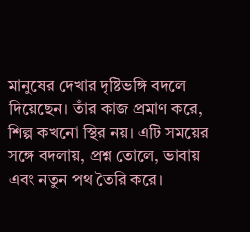মানুষের দেখার দৃষ্টিভঙ্গি বদলে দিয়েছেন। তাঁর কাজ প্রমাণ করে, শিল্প কখনো স্থির নয়। এটি সময়ের সঙ্গে বদলায়, প্রশ্ন তোলে, ভাবায় এবং নতুন পথ তৈরি করে।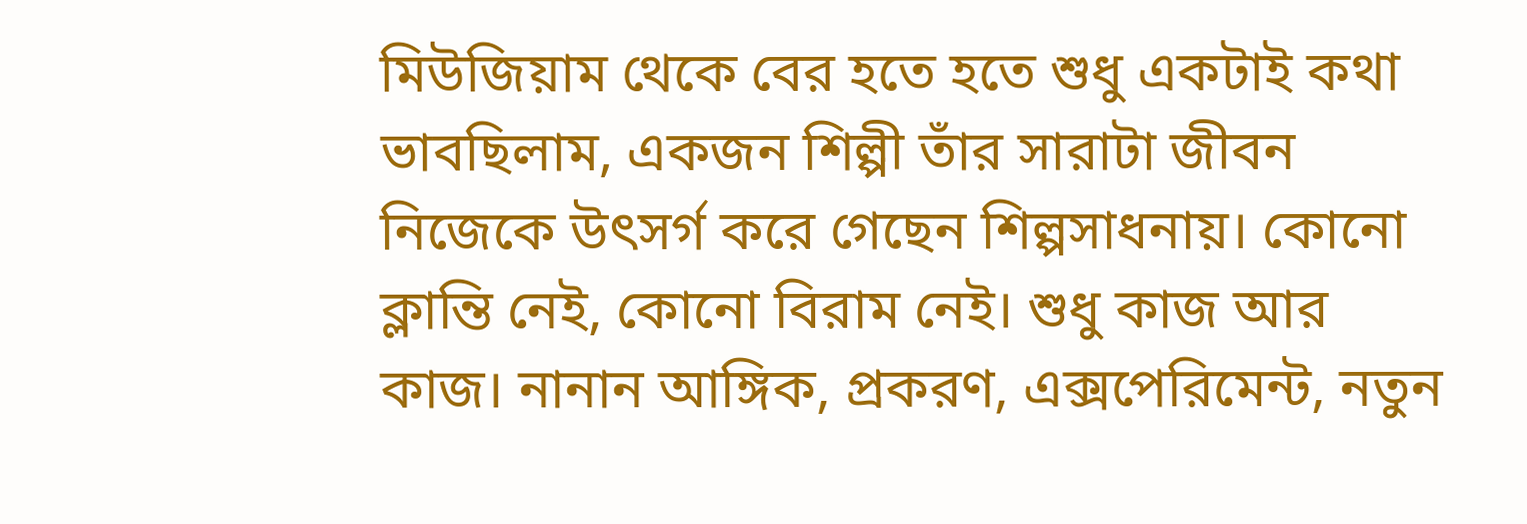মিউজিয়াম থেকে বের হতে হতে শুধু একটাই কথা ভাবছিলাম, একজন শিল্পী তাঁর সারাটা জীবন নিজেকে উৎসর্গ করে গেছেন শিল্পসাধনায়। কোনো ক্লান্তি নেই, কোনো বিরাম নেই। শুধু কাজ আর কাজ। নানান আঙ্গিক, প্রকরণ, এক্সপেরিমেন্ট, নতুন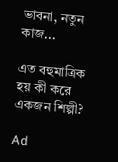ভাবনা, নতুন কাজ...

এত বহুমাত্রিক হয় কী করে একজন শিল্পী?

Ad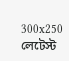300x250
লেটেস্ট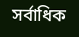সর্বাধিক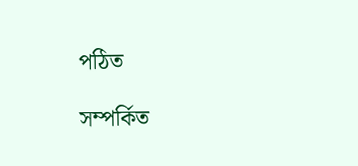পঠিত

সম্পর্কিত